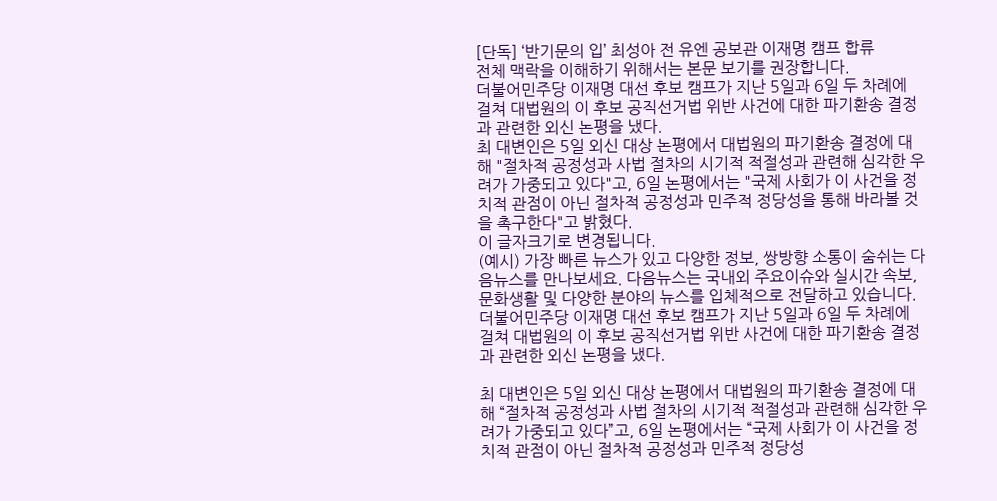[단독] ‘반기문의 입’ 최성아 전 유엔 공보관 이재명 캠프 합류
전체 맥락을 이해하기 위해서는 본문 보기를 권장합니다.
더불어민주당 이재명 대선 후보 캠프가 지난 5일과 6일 두 차례에 걸쳐 대법원의 이 후보 공직선거법 위반 사건에 대한 파기환송 결정과 관련한 외신 논평을 냈다.
최 대변인은 5일 외신 대상 논평에서 대법원의 파기환송 결정에 대해 "절차적 공정성과 사법 절차의 시기적 적절성과 관련해 심각한 우려가 가중되고 있다"고, 6일 논평에서는 "국제 사회가 이 사건을 정치적 관점이 아닌 절차적 공정성과 민주적 정당성을 통해 바라볼 것을 촉구한다"고 밝혔다.
이 글자크기로 변경됩니다.
(예시) 가장 빠른 뉴스가 있고 다양한 정보, 쌍방향 소통이 숨쉬는 다음뉴스를 만나보세요. 다음뉴스는 국내외 주요이슈와 실시간 속보, 문화생활 및 다양한 분야의 뉴스를 입체적으로 전달하고 있습니다.
더불어민주당 이재명 대선 후보 캠프가 지난 5일과 6일 두 차례에 걸쳐 대법원의 이 후보 공직선거법 위반 사건에 대한 파기환송 결정과 관련한 외신 논평을 냈다.

최 대변인은 5일 외신 대상 논평에서 대법원의 파기환송 결정에 대해 “절차적 공정성과 사법 절차의 시기적 적절성과 관련해 심각한 우려가 가중되고 있다”고, 6일 논평에서는 “국제 사회가 이 사건을 정치적 관점이 아닌 절차적 공정성과 민주적 정당성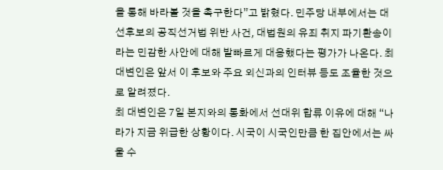을 통해 바라볼 것을 촉구한다”고 밝혔다. 민주당 내부에서는 대선후보의 공직선거법 위반 사건, 대법원의 유죄 취지 파기환송이라는 민감한 사안에 대해 발빠르게 대응했다는 평가가 나온다. 최 대변인은 앞서 이 후보와 주요 외신과의 인터뷰 등도 조율한 것으로 알려졌다.
최 대변인은 7일 본지와의 통화에서 선대위 합류 이유에 대해 “나라가 지금 위급한 상황이다. 시국이 시국인만큼 한 집안에서는 싸울 수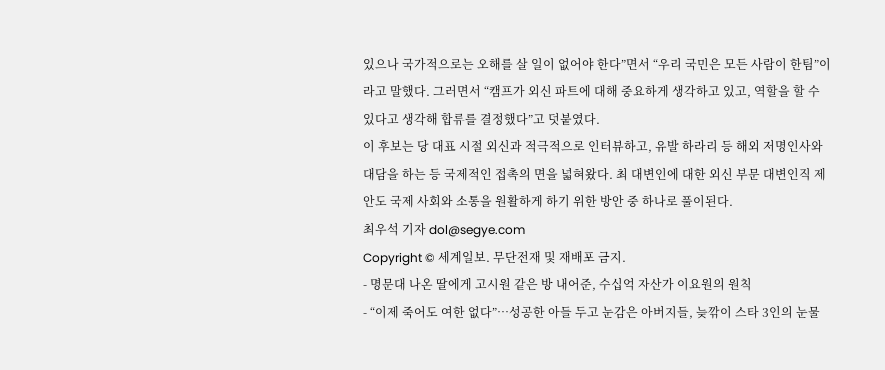있으나 국가적으로는 오해를 살 일이 없어야 한다”면서 “우리 국민은 모든 사람이 한팀”이라고 말했다. 그러면서 “캠프가 외신 파트에 대해 중요하게 생각하고 있고, 역할을 할 수 있다고 생각해 합류를 결정했다”고 덧붙였다.
이 후보는 당 대표 시절 외신과 적극적으로 인터뷰하고, 유발 하라리 등 해외 저명인사와 대담을 하는 등 국제적인 접촉의 면을 넓혀왔다. 최 대변인에 대한 외신 부문 대변인직 제안도 국제 사회와 소통을 원활하게 하기 위한 방안 중 하나로 풀이된다.
최우석 기자 dol@segye.com
Copyright © 세계일보. 무단전재 및 재배포 금지.
- 명문대 나온 딸에게 고시원 같은 방 내어준, 수십억 자산가 이요원의 원칙
- “이제 죽어도 여한 없다”…성공한 아들 두고 눈감은 아버지들, 늦깎이 스타 3인의 눈물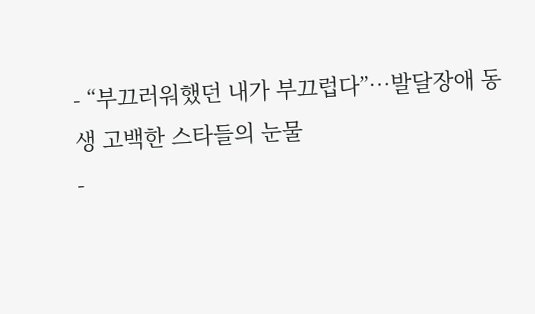- “부끄러워했던 내가 부끄럽다”…발달장애 동생 고백한 스타들의 눈물
-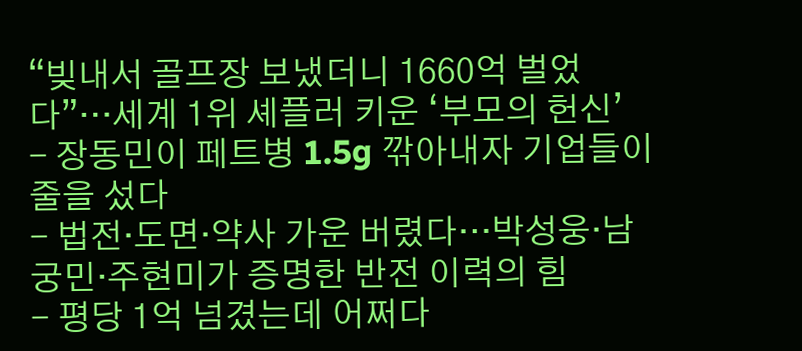“빚내서 골프장 보냈더니 1660억 벌었다”…세계 1위 셰플러 키운 ‘부모의 헌신’
- 장동민이 페트병 1.5g 깎아내자 기업들이 줄을 섰다
- 법전·도면·약사 가운 버렸다…박성웅·남궁민·주현미가 증명한 반전 이력의 힘
- 평당 1억 넘겼는데 어쩌다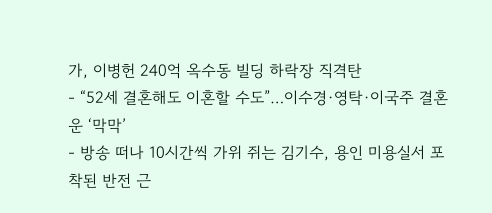가, 이병헌 240억 옥수동 빌딩 하락장 직격탄
- “52세 결혼해도 이혼할 수도”…이수경·영탁·이국주 결혼운 ‘막막’
- 방송 떠나 10시간씩 가위 쥐는 김기수, 용인 미용실서 포착된 반전 근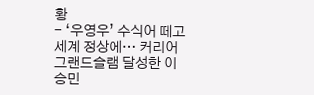황
- ‘우영우’ 수식어 떼고 세계 정상에… 커리어 그랜드슬램 달성한 이승민